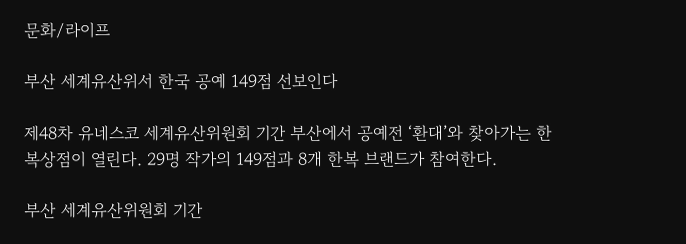문화/라이프

부산 세계유산위서 한국 공예 149점 선보인다

제48차 유네스코 세계유산위원회 기간 부산에서 공예전 ‘환대’와 찾아가는 한복상점이 열린다. 29명 작가의 149점과 8개 한복 브랜드가 참여한다.

부산 세계유산위원회 기간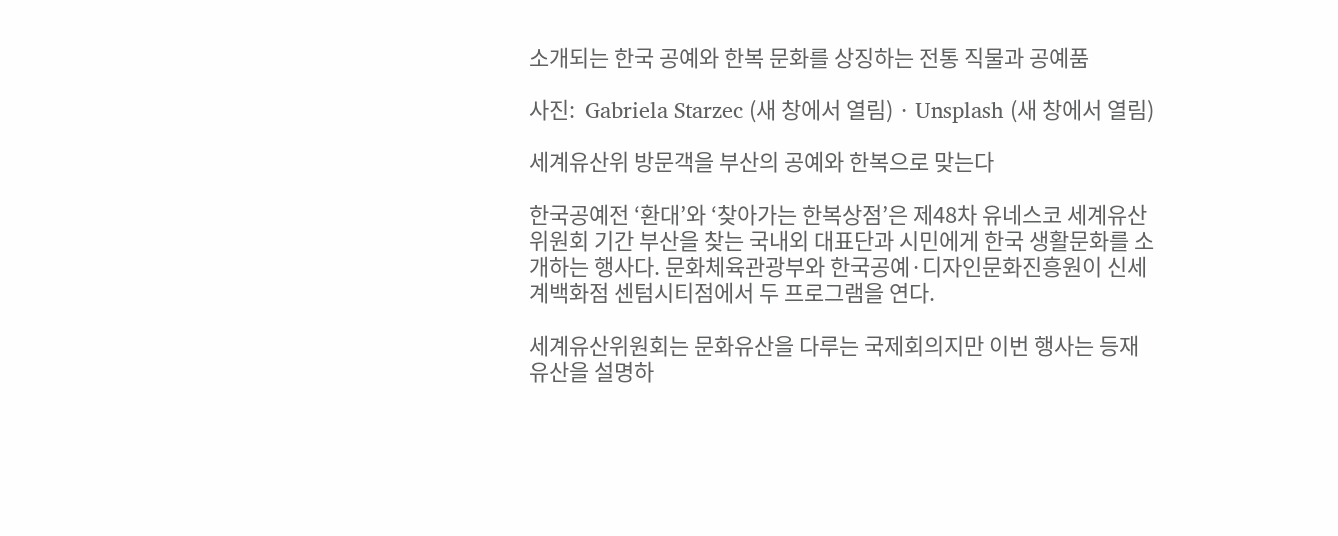소개되는 한국 공예와 한복 문화를 상징하는 전통 직물과 공예품

사진:  Gabriela Starzec (새 창에서 열림) · Unsplash (새 창에서 열림)

세계유산위 방문객을 부산의 공예와 한복으로 맞는다

한국공예전 ‘환대’와 ‘찾아가는 한복상점’은 제48차 유네스코 세계유산위원회 기간 부산을 찾는 국내외 대표단과 시민에게 한국 생활문화를 소개하는 행사다. 문화체육관광부와 한국공예·디자인문화진흥원이 신세계백화점 센텀시티점에서 두 프로그램을 연다.

세계유산위원회는 문화유산을 다루는 국제회의지만 이번 행사는 등재 유산을 설명하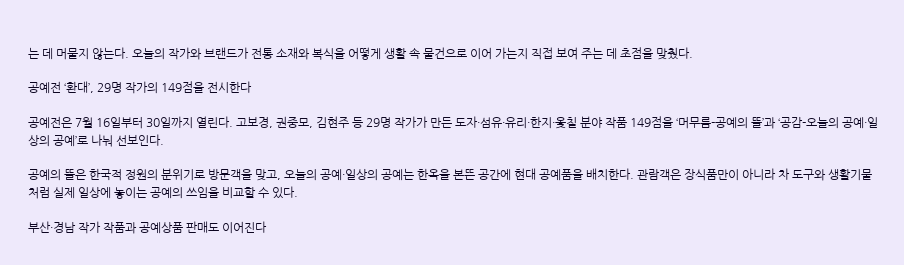는 데 머물지 않는다. 오늘의 작가와 브랜드가 전통 소재와 복식을 어떻게 생활 속 물건으로 이어 가는지 직접 보여 주는 데 초점을 맞췄다.

공예전 ‘환대’, 29명 작가의 149점을 전시한다

공예전은 7월 16일부터 30일까지 열린다. 고보경, 권중모, 김현주 등 29명 작가가 만든 도자·섬유·유리·한지·옻칠 분야 작품 149점을 ‘머무름-공예의 뜰’과 ‘공감-오늘의 공예·일상의 공예’로 나눠 선보인다.

공예의 뜰은 한국적 정원의 분위기로 방문객을 맞고, 오늘의 공예·일상의 공예는 한옥을 본뜬 공간에 현대 공예품을 배치한다. 관람객은 장식품만이 아니라 차 도구와 생활기물처럼 실제 일상에 놓이는 공예의 쓰임을 비교할 수 있다.

부산·경남 작가 작품과 공예상품 판매도 이어진다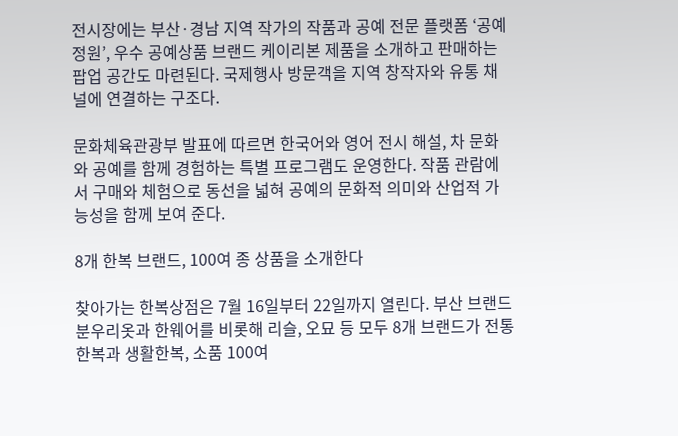전시장에는 부산·경남 지역 작가의 작품과 공예 전문 플랫폼 ‘공예정원’, 우수 공예상품 브랜드 케이리본 제품을 소개하고 판매하는 팝업 공간도 마련된다. 국제행사 방문객을 지역 창작자와 유통 채널에 연결하는 구조다.

문화체육관광부 발표에 따르면 한국어와 영어 전시 해설, 차 문화와 공예를 함께 경험하는 특별 프로그램도 운영한다. 작품 관람에서 구매와 체험으로 동선을 넓혀 공예의 문화적 의미와 산업적 가능성을 함께 보여 준다.

8개 한복 브랜드, 100여 종 상품을 소개한다

찾아가는 한복상점은 7월 16일부터 22일까지 열린다. 부산 브랜드 분우리옷과 한웨어를 비롯해 리슬, 오묘 등 모두 8개 브랜드가 전통한복과 생활한복, 소품 100여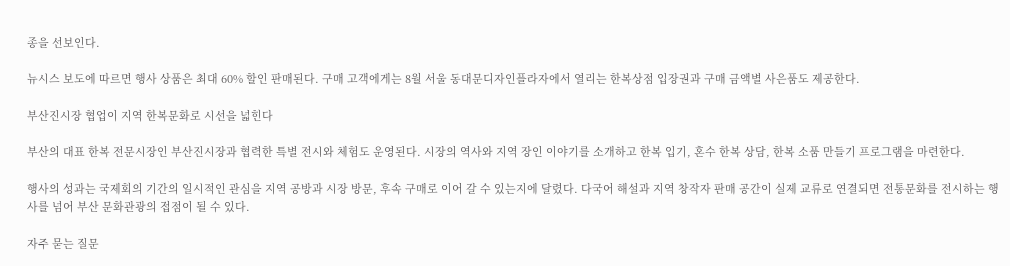종을 선보인다.

뉴시스 보도에 따르면 행사 상품은 최대 60% 할인 판매된다. 구매 고객에게는 8월 서울 동대문디자인플라자에서 열리는 한복상점 입장권과 구매 금액별 사은품도 제공한다.

부산진시장 협업이 지역 한복문화로 시선을 넓힌다

부산의 대표 한복 전문시장인 부산진시장과 협력한 특별 전시와 체험도 운영된다. 시장의 역사와 지역 장인 이야기를 소개하고 한복 입기, 혼수 한복 상담, 한복 소품 만들기 프로그램을 마련한다.

행사의 성과는 국제회의 기간의 일시적인 관심을 지역 공방과 시장 방문, 후속 구매로 이어 갈 수 있는지에 달렸다. 다국어 해설과 지역 창작자 판매 공간이 실제 교류로 연결되면 전통문화를 전시하는 행사를 넘어 부산 문화관광의 접점이 될 수 있다.

자주 묻는 질문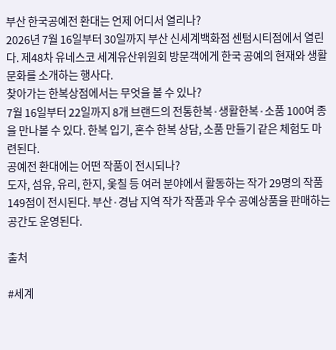부산 한국공예전 환대는 언제 어디서 열리나?
2026년 7월 16일부터 30일까지 부산 신세계백화점 센텀시티점에서 열린다. 제48차 유네스코 세계유산위원회 방문객에게 한국 공예의 현재와 생활문화를 소개하는 행사다.
찾아가는 한복상점에서는 무엇을 볼 수 있나?
7월 16일부터 22일까지 8개 브랜드의 전통한복·생활한복·소품 100여 종을 만나볼 수 있다. 한복 입기, 혼수 한복 상담, 소품 만들기 같은 체험도 마련된다.
공예전 환대에는 어떤 작품이 전시되나?
도자, 섬유, 유리, 한지, 옻칠 등 여러 분야에서 활동하는 작가 29명의 작품 149점이 전시된다. 부산·경남 지역 작가 작품과 우수 공예상품을 판매하는 공간도 운영된다.

출처

#세계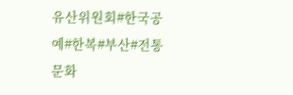유산위원회#한국공예#한복#부산#전통문화